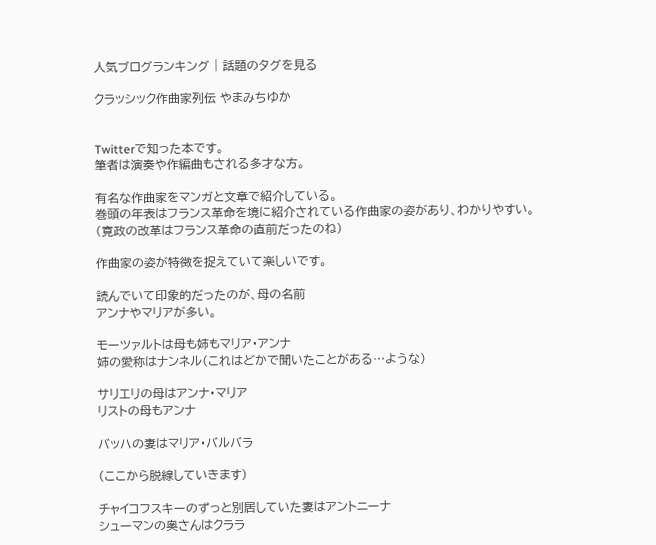人気ブログランキング | 話題のタグを見る

クラッシック作曲家列伝 やまみちゆか


Twitterで知った本です。
筆者は演奏や作編曲もされる多才な方。

有名な作曲家をマンガと文章で紹介している。
巻頭の年表はフランス革命を境に紹介されている作曲家の姿があり、わかりやすい。
(寛政の改革はフランス革命の直前だったのね)

作曲家の姿が特徴を捉えていて楽しいです。

読んでいて印象的だったのが、母の名前
アンナやマリアが多い。

モーツァルトは母も姉もマリア・アンナ
姉の愛称はナンネル(これはどかで聞いたことがある…ような)

サリエリの母はアンナ・マリア
リストの母もアンナ

バッハの妻はマリア・バルバラ

(ここから脱線していきます)

チャイコフスキーのずっと別居していた妻はアントニーナ
シューマンの奥さんはクララ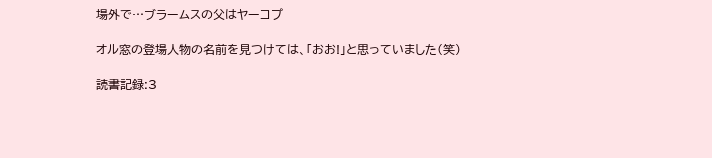場外で…ブラームスの父はヤーコプ

オル窓の登場人物の名前を見つけては、「おお!」と思っていました(笑)

読書記録:3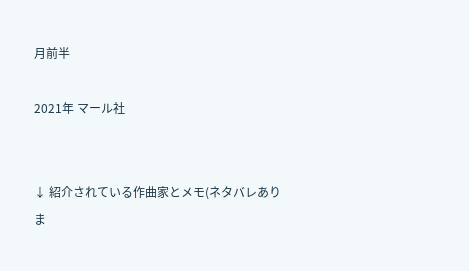月前半

2021年 マール社


↓ 紹介されている作曲家とメモ(ネタバレありま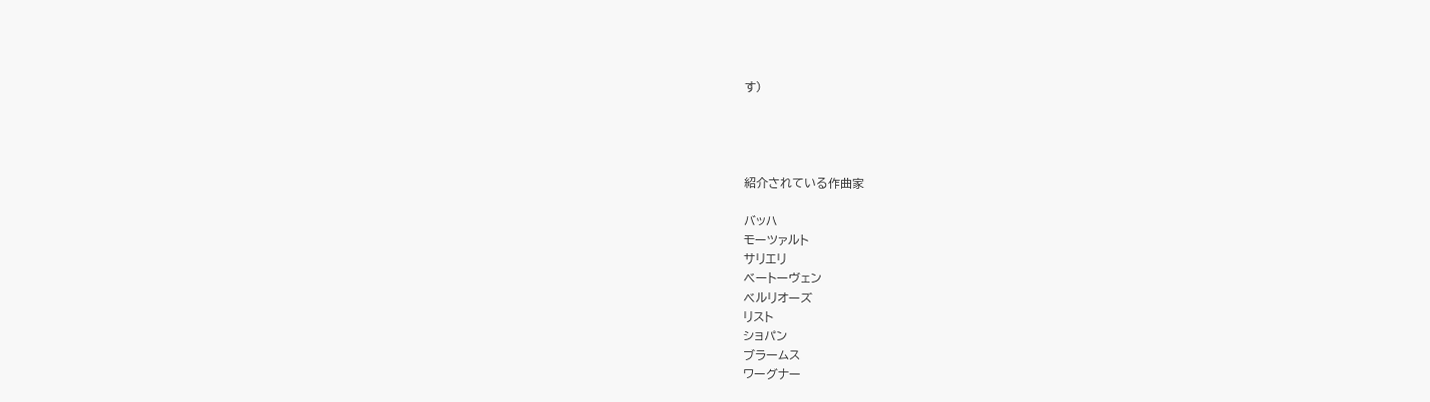す)




紹介されている作曲家

バッハ
モーツァルト
サリエリ
ベートーヴェン
ベルリオーズ
リスト
ショパン
ブラームス
ワーグナー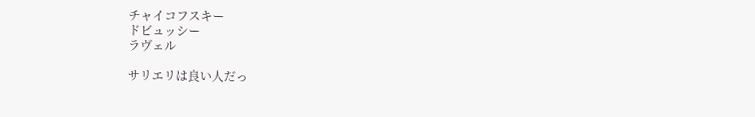チャイコフスキー
ドビュッシー
ラヴェル

サリエリは良い人だっ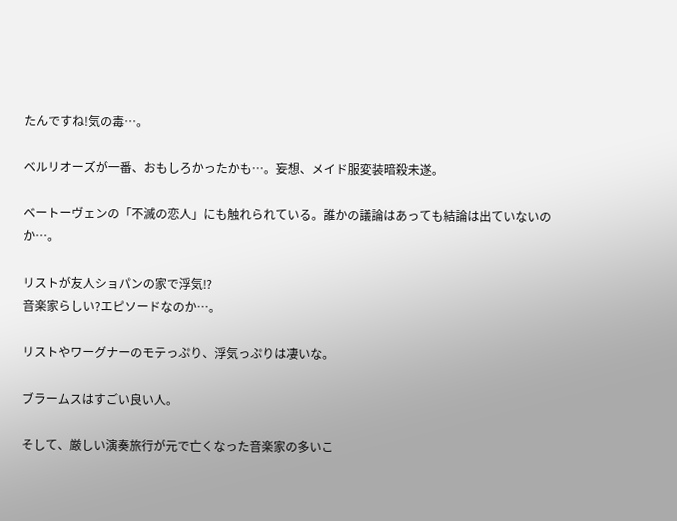たんですね!気の毒…。

ベルリオーズが一番、おもしろかったかも…。妄想、メイド服変装暗殺未遂。

ベートーヴェンの「不滅の恋人」にも触れられている。誰かの議論はあっても結論は出ていないのか…。

リストが友人ショパンの家で浮気⁉
音楽家らしい?エピソードなのか…。

リストやワーグナーのモテっぷり、浮気っぷりは凄いな。

ブラームスはすごい良い人。

そして、厳しい演奏旅行が元で亡くなった音楽家の多いこ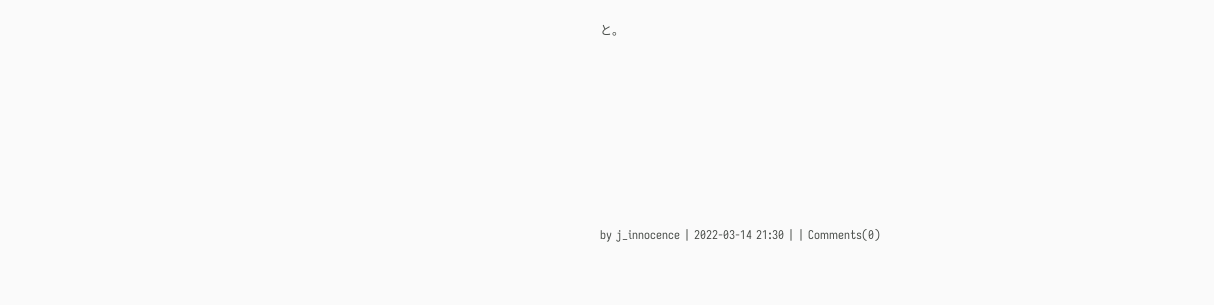と。







by j_innocence | 2022-03-14 21:30 | | Comments(0)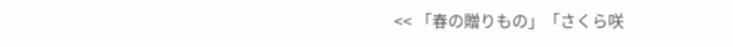<< 「春の贈りもの」「さくら咲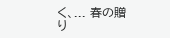く、... 春の贈り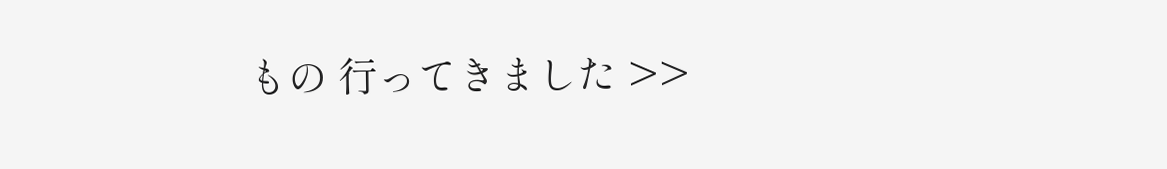もの 行ってきました >>